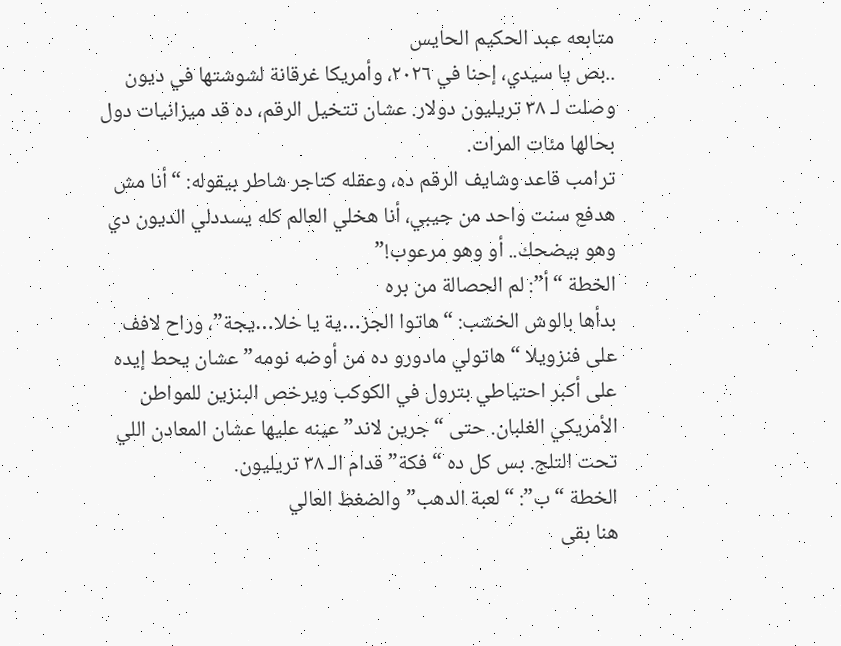متابعه عبد الحكيم الحايس
..بص يا سيدي، إحنا في ٢٠٢٦، وأمريكا غرقانة لشوشتها في ديون وصلت لـ ٣٨ تريليون دولار. عشان تتخيل الرقم، ده قد ميزانيات دول بحالها مئات المرات.
ترامب قاعد وشايف الرقم ده، وعقله كتاجر شاطر بيقوله: “أنا مش هدفع سنت واحد من جيبي، أنا هخلي العالم كله يسددلي الديون دي وهو بيضحك.. أو وهو مرعوب!”
الخطة “أ”: لم الحصالة من بره
بدأها بالوش الخشب: “هاتوا الجز…ية يا خلا…يجة”، وراح لافف على فنزويلا “هاتولي مادورو ده من أوضه نومه” عشان يحط إيده على أكبر احتياطي بترول في الكوكب ويرخص البنزين للمواطن الأمريكي الغلبان. حتى “جرين لاند” عينه عليها عشان المعادن اللي تحت التلج. بس كل ده “فكة” قدام الـ ٣٨ تريليون.
الخطة “ب”: “لعبة الدهب” والضغط العالي
هنا بقى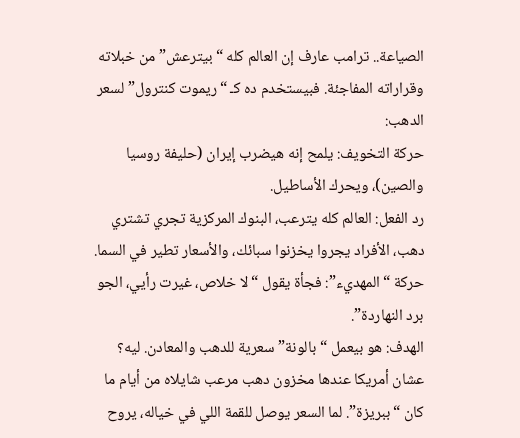الصياعة.. ترامب عارف إن العالم كله “بيترعش” من خبلاته وقراراته المفاجئة. فبيستخدم ده كـ “ريموت كنترول” لسعر الدهب:
حركة التخويف: يلمح إنه هيضرب إيران (حليفة روسيا والصين)، ويحرك الأساطيل.
رد الفعل: العالم كله يترعب، البنوك المركزية تجري تشتري دهب، الأفراد يجروا يخزنوا سبائك، والأسعار تطير في السما.
حركة “المهديء”: فجأة يقول “لا خلاص، غيرت رأيي، الجو برد النهاردة”.
الهدف: هو بيعمل “بالونة” سعرية للدهب والمعادن. ليه؟ عشان أمريكا عندها مخزون دهب مرعب شايلاه من أيام ما كان “ببريزة”. لما السعر يوصل للقمة اللي في خياله، يروح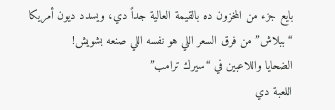بايع جزء من المخزون ده بالقيمة العالية جداً دي، ويسدد ديون أمريكا “ببلاش” من فرق السعر اللي هو نفسه اللي صنعه بشويش!
الضحايا واللاعبين في “سيرك ترامب”
اللعبة دي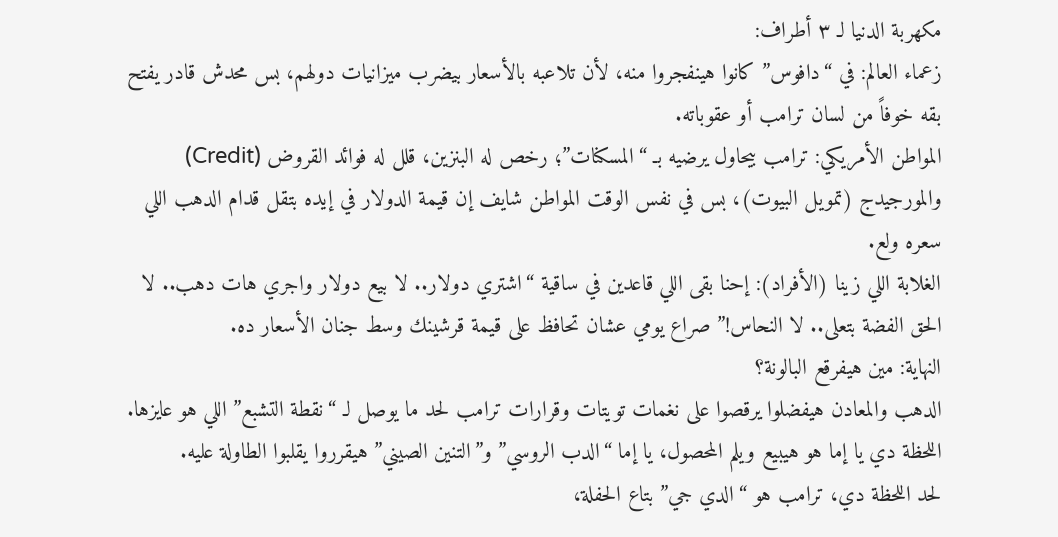مكهربة الدنيا لـ ٣ أطراف:
زعماء العالم: في “دافوس” كانوا هينفجروا منه، لأن تلاعبه بالأسعار بيضرب ميزانيات دولهم، بس محدش قادر يفتح بقه خوفاً من لسان ترامب أو عقوباته.
المواطن الأمريكي: ترامب بيحاول يرضيه بـ “المسكنات”؛ رخص له البنزين، قلل له فوائد القروض (Credit) والمورجيدج (تمويل البيوت)، بس في نفس الوقت المواطن شايف إن قيمة الدولار في إيده بتقل قدام الدهب اللي سعره ولع.
الغلابة اللي زينا (الأفراد): إحنا بقى اللي قاعدين في ساقية “اشتري دولار.. لا بيع دولار واجري هات دهب.. لا الحق الفضة بتعلى.. لا النحاس!” صراع يومي عشان تحافظ على قيمة قرشينك وسط جنان الأسعار ده.
النهاية: مين هيفرقع البالونة؟
الدهب والمعادن هيفضلوا يرقصوا على نغمات تويتات وقرارات ترامب لحد ما يوصل لـ “نقطة التشبع” اللي هو عايزها. اللحظة دي يا إما هو هيبيع ويلم المحصول، يا إما “الدب الروسي” و”التنين الصيني” هيقرروا يقلبوا الطاولة عليه.
لحد اللحظة دي، ترامب هو “الدي جي” بتاع الحفلة،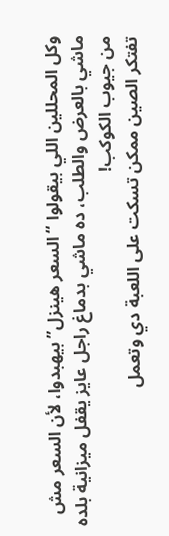وكل المحللين اللي بيقولوا “السعر هينزل” بيهبدوا، لأن السعر مش ماشي بالعرض والطلب، ده ماشي بدماغ راجل عايز يقفل ميزانية بلده من جيوب الكوكب!
تفتكر الصين ممكن تسكت على اللعبة دي وتعمل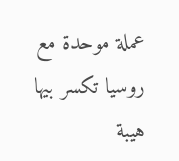عملة موحدة مع روسيا تكسر بيها هيبة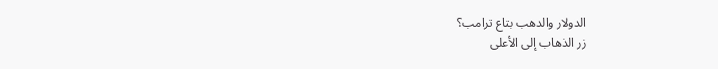الدولار والدهب بتاع ترامب؟
زر الذهاب إلى الأعلى